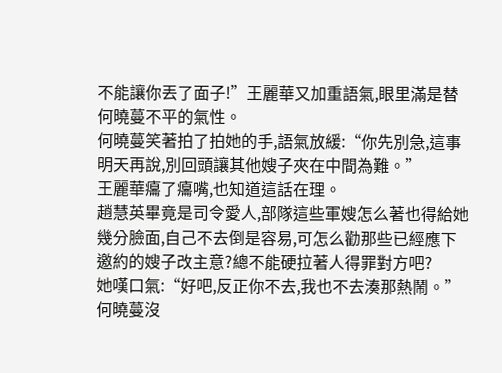不能讓你丟了面子!”王麗華又加重語氣,眼里滿是替何曉蔓不平的氣性。
何曉蔓笑著拍了拍她的手,語氣放緩:“你先別急,這事明天再說,別回頭讓其他嫂子夾在中間為難。”
王麗華癟了癟嘴,也知道這話在理。
趙慧英畢竟是司令愛人,部隊這些軍嫂怎么著也得給她幾分臉面,自己不去倒是容易,可怎么勸那些已經應下邀約的嫂子改主意?總不能硬拉著人得罪對方吧?
她嘆口氣:“好吧,反正你不去,我也不去湊那熱鬧。”
何曉蔓沒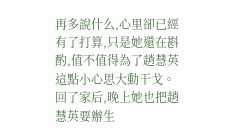再多說什么,心里卻已經有了打算,只是她還在斟酌,值不值得為了趙慧英這點小心思大動干戈。
回了家后,晚上她也把趙慧英要辦生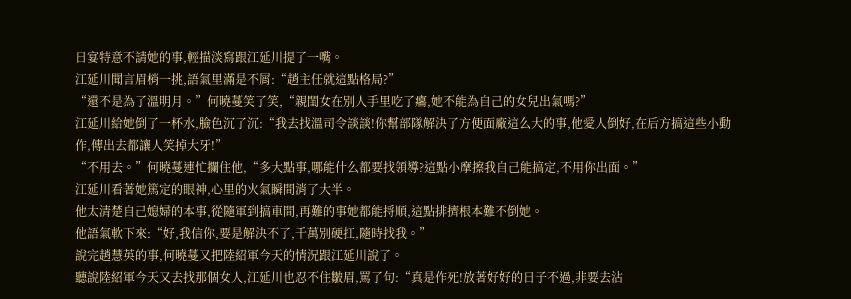日宴特意不請她的事,輕描淡寫跟江延川提了一嘴。
江延川聞言眉梢一挑,語氣里滿是不屑:“趙主任就這點格局?”
“還不是為了溫明月。”何曉蔓笑了笑,“親閨女在別人手里吃了癟,她不能為自己的女兒出氣嗎?”
江延川給她倒了一杯水,臉色沉了沉:“我去找溫司令談談!你幫部隊解決了方便面廠這么大的事,他愛人倒好,在后方搞這些小動作,傳出去都讓人笑掉大牙!”
“不用去。”何曉蔓連忙攔住他,“多大點事,哪能什么都要找領導?這點小摩擦我自己能搞定,不用你出面。”
江延川看著她篤定的眼神,心里的火氣瞬間消了大半。
他太清楚自己媳婦的本事,從隨軍到搞車間,再難的事她都能捋順,這點排擠根本難不倒她。
他語氣軟下來:“好,我信你,要是解決不了,千萬別硬扛,隨時找我。”
說完趙慧英的事,何曉蔓又把陸紹軍今天的情況跟江延川說了。
聽說陸紹軍今天又去找那個女人,江延川也忍不住皺眉,罵了句:“真是作死!放著好好的日子不過,非要去沾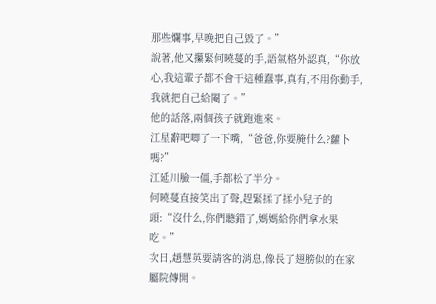那些爛事,早晚把自己毀了。”
說著,他又攥緊何曉蔓的手,語氣格外認真,“你放心,我這輩子都不會干這種蠢事,真有,不用你動手,我就把自己給閹了。”
他的話落,兩個孩子就跑進來。
江星辭吧唧了一下嘴,“爸爸,你要腌什么?蘿卜嗎?”
江延川臉一僵,手都松了半分。
何曉蔓直接笑出了聲,趕緊揉了揉小兒子的頭:“沒什么,你們聽錯了,媽媽給你們拿水果吃。”
次日,趙慧英要請客的消息,像長了翅膀似的在家屬院傳開。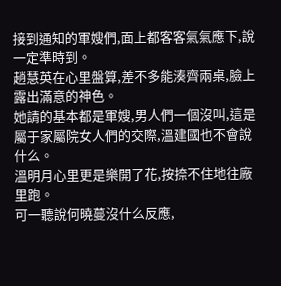接到通知的軍嫂們,面上都客客氣氣應下,說一定準時到。
趙慧英在心里盤算,差不多能湊齊兩桌,臉上露出滿意的神色。
她請的基本都是軍嫂,男人們一個沒叫,這是屬于家屬院女人們的交際,溫建國也不會說什么。
溫明月心里更是樂開了花,按捺不住地往廠里跑。
可一聽說何曉蔓沒什么反應,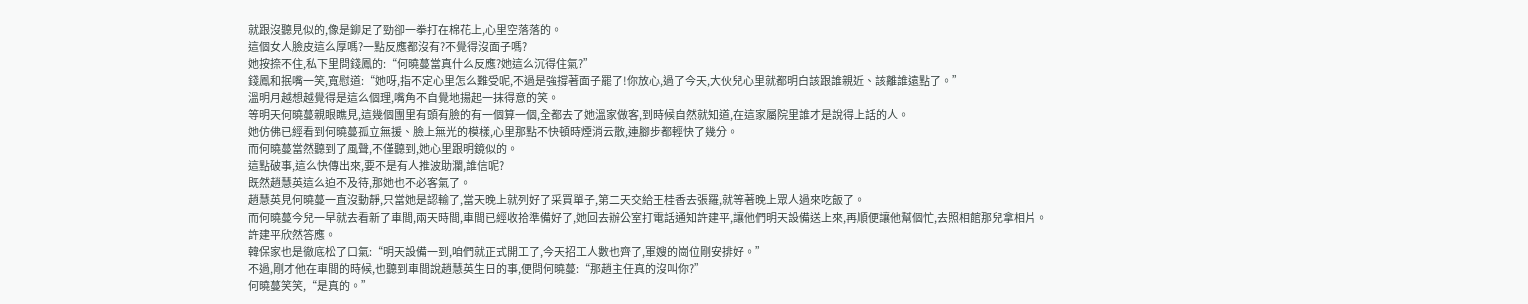就跟沒聽見似的,像是鉚足了勁卻一拳打在棉花上,心里空落落的。
這個女人臉皮這么厚嗎?一點反應都沒有?不覺得沒面子嗎?
她按捺不住,私下里問錢鳳的:“何曉蔓當真什么反應?她這么沉得住氣?”
錢鳳和抿嘴一笑,寬慰道:“她呀,指不定心里怎么難受呢,不過是強撐著面子罷了!你放心,過了今天,大伙兒心里就都明白該跟誰親近、該離誰遠點了。”
溫明月越想越覺得是這么個理,嘴角不自覺地揚起一抹得意的笑。
等明天何曉蔓親眼瞧見,這幾個團里有頭有臉的有一個算一個,全都去了她溫家做客,到時候自然就知道,在這家屬院里誰才是說得上話的人。
她仿佛已經看到何曉蔓孤立無援、臉上無光的模樣,心里那點不快頓時煙消云散,連腳步都輕快了幾分。
而何曉蔓當然聽到了風聲,不僅聽到,她心里跟明鏡似的。
這點破事,這么快傳出來,要不是有人推波助瀾,誰信呢?
既然趙慧英這么迫不及待,那她也不必客氣了。
趙慧英見何曉蔓一直沒動靜,只當她是認輸了,當天晚上就列好了采買單子,第二天交給王桂香去張羅,就等著晚上眾人過來吃飯了。
而何曉蔓今兒一早就去看新了車間,兩天時間,車間已經收拾準備好了,她回去辦公室打電話通知許建平,讓他們明天設備送上來,再順便讓他幫個忙,去照相館那兒拿相片。
許建平欣然答應。
韓保家也是徹底松了口氣:“明天設備一到,咱們就正式開工了,今天招工人數也齊了,軍嫂的崗位剛安排好。”
不過,剛才他在車間的時候,也聽到車間說趙慧英生日的事,便問何曉蔓:“那趙主任真的沒叫你?”
何曉蔓笑笑,“是真的。”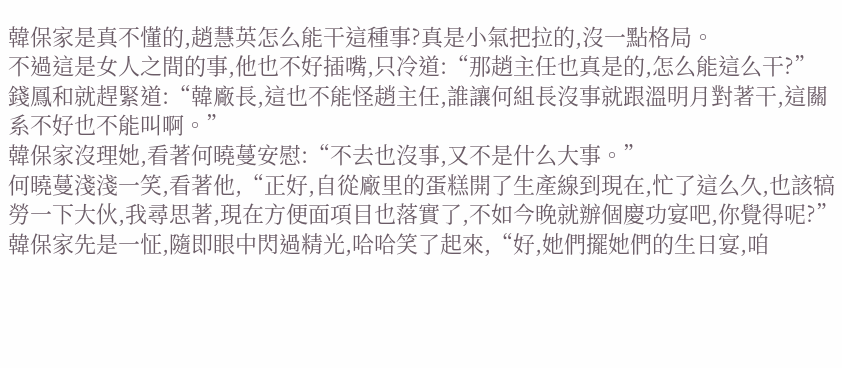韓保家是真不懂的,趙慧英怎么能干這種事?真是小氣把拉的,沒一點格局。
不過這是女人之間的事,他也不好插嘴,只冷道:“那趙主任也真是的,怎么能這么干?”
錢鳳和就趕緊道:“韓廠長,這也不能怪趙主任,誰讓何組長沒事就跟溫明月對著干,這關系不好也不能叫啊。”
韓保家沒理她,看著何曉蔓安慰:“不去也沒事,又不是什么大事。”
何曉蔓淺淺一笑,看著他,“正好,自從廠里的蛋糕開了生產線到現在,忙了這么久,也該犒勞一下大伙,我尋思著,現在方便面項目也落實了,不如今晚就辦個慶功宴吧,你覺得呢?”
韓保家先是一怔,隨即眼中閃過精光,哈哈笑了起來,“好,她們擺她們的生日宴,咱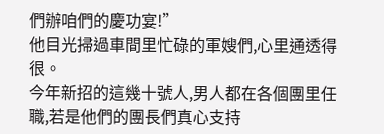們辦咱們的慶功宴!”
他目光掃過車間里忙碌的軍嫂們,心里通透得很。
今年新招的這幾十號人,男人都在各個團里任職,若是他們的團長們真心支持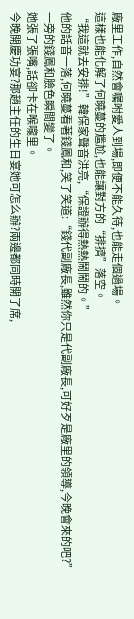廠里工作,自然會囑咐愛人到場,即便不能久待,也能走個過場。
這樣也能化解了何曉蔓的尷尬,也能讓對方的“排擠”落空。
“我這就去安排!”韓保家聲音洪亮,“保證辦得熱熱鬧鬧的。”
他的話音一落,何曉蔓看著錢鳳和,笑了笑道:“錢代副廠長,雖然你只是代副廠長,可好歹是廠里的領導,今晚會來的吧?”
一旁的錢鳳和臉色瞬間變了。
她張了張嘴,話卻卡在喉嚨里。
今晚開慶功宴?那趙主任的生日宴她可怎么辦?兩邊都同時開了席,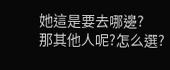她這是要去哪邊?
那其他人呢?怎么選?